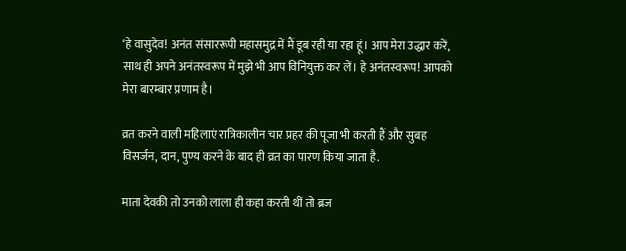‘हे वासुदेव! अनंत संसाररूपी महासमुद्र में मैं डूब रही या रहा हूं। आप मेरा उद्धार करें, साथ ही अपने अनंतस्वरूप में मुझे भी आप विनियुक्त कर लें। हे अनंतस्वरूप! आपको मेरा बारम्बार प्रणाम है।

व्रत करने वाली महिलाएं रात्रिकालीन चार प्रहर की पूजा भी करती हैं और सुबह विसर्जन, दान, पुण्य करने के बाद ही व्रत का पारण किया जाता है.

माता देवकी तो उनको लाला ही कहा करती थीं तो ब्रज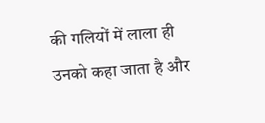की गलियों में लाला ही उनको कहा जाता है और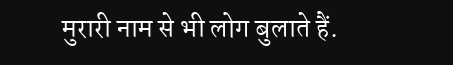मुरारी नाम से भी लोग बुलाते हैं.